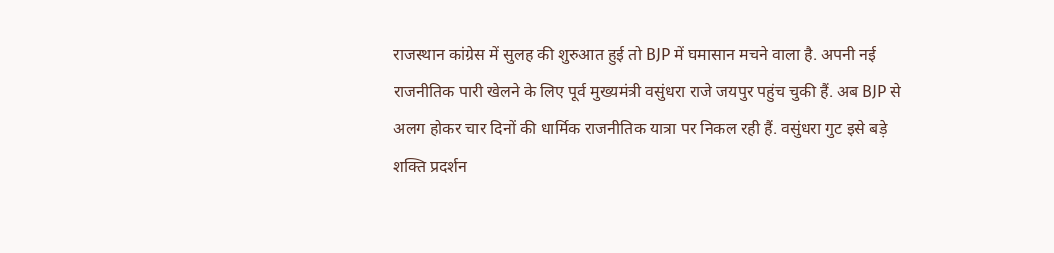राजस्थान कांग्रेस में सुलह की शुरुआत हुई तो BJP में घमासान मचने वाला है. अपनी नई राजनीतिक पारी खेलने के लिए पूर्व मुख्यमंत्री वसुंधरा राजे जयपुर पहुंच चुकी हैं. अब BJP से अलग होकर चार दिनों की धार्मिक राजनीतिक यात्रा पर निकल रही हैं. वसुंधरा गुट इसे बड़े शक्ति प्रदर्शन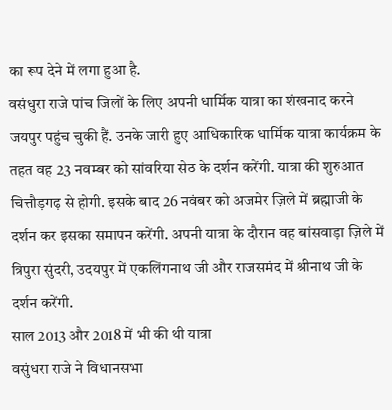का रूप देने में लगा हुआ है.
वसंधुरा राजे पांच जिलों के लिए अपनी धार्मिक यात्रा का शंखनाद करने जयपुर पहुंच चुकी हैं. उनके जारी हुए आधिकारिक धार्मिक यात्रा कार्यक्रम के तहत वह 23 नवम्बर को सांवरिया सेठ के दर्शन करेंगी. यात्रा की शुरुआत चित्तौड़गढ़ से होगी. इसके बाद 26 नवंबर को अजमेर ज़िले में ब्रह्माजी के दर्शन कर इसका समापन करेंगी. अपनी यात्रा के दौरान वह बांसवाड़ा ज़िले में त्रिपुरा सुंदरी, उदयपुर में एकलिंगनाथ जी और राजसमंद में श्रीनाथ जी के दर्शन करेंगी.
साल 2013 और 2018 में भी की थी यात्रा
वसुंधरा राजे ने विधानसभा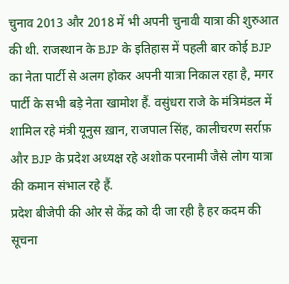चुनाव 2013 और 2018 में भी अपनी चुनावी यात्रा की शुरुआत की थी. राजस्थान के BJP के इतिहास में पहली बार कोई BJP का नेता पार्टी से अलग होकर अपनी यात्रा निकाल रहा है, मगर पार्टी के सभी बड़े नेता खामोश हैं. वसुंधरा राजे के मंत्रिमंडल में शामिल रहे मंत्री यूनुस ख़ान, राजपाल सिंह, कालीचरण सर्राफ़ और BJP के प्रदेश अध्यक्ष रहे अशोक परनामी जैसे लोग यात्रा की कमान संभाल रहे हैं.
प्रदेश बीजेपी की ओर से केंद्र को दी जा रही है हर कदम की सूचना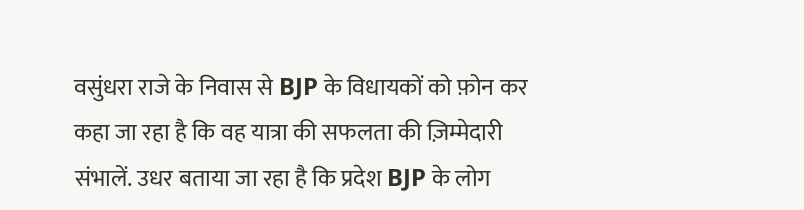वसुंधरा राजे के निवास से BJP के विधायकों को फ़ोन कर कहा जा रहा है कि वह यात्रा की सफलता की ज़िम्मेदारी संभालें. उधर बताया जा रहा है कि प्रदेश BJP के लोग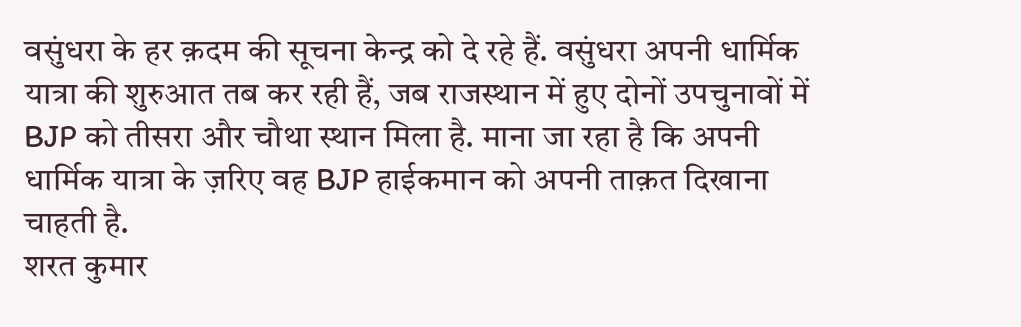वसुंधरा के हर क़दम की सूचना केन्द्र को दे रहे हैं. वसुंधरा अपनी धार्मिक यात्रा की शुरुआत तब कर रही हैं, जब राजस्थान में हुए दोनों उपचुनावों में BJP को तीसरा और चौथा स्थान मिला है. माना जा रहा है कि अपनी धार्मिक यात्रा के ज़रिए वह BJP हाईकमान को अपनी ताक़त दिखाना चाहती है.
शरत कुमार